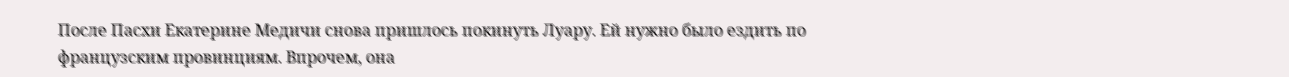После Пасхи Екатерине Медичи снова пришлось покинуть Луару. Ей нужно было ездить по французским провинциям. Впрочем, она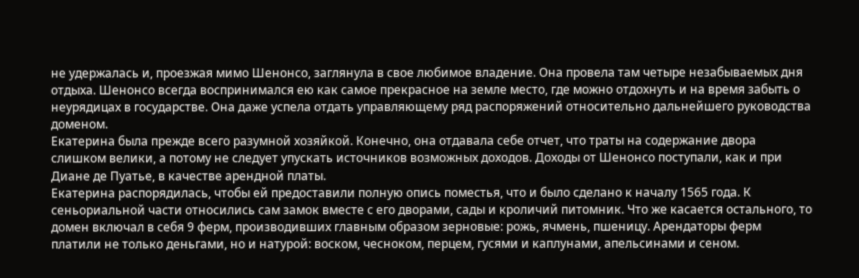не удержалась и, проезжая мимо Шенонсо, заглянула в свое любимое владение. Она провела там четыре незабываемых дня отдыха. Шенонсо всегда воспринимался ею как самое прекрасное на земле место, где можно отдохнуть и на время забыть о неурядицах в государстве. Она даже успела отдать управляющему ряд распоряжений относительно дальнейшего руководства доменом.
Екатерина была прежде всего разумной хозяйкой. Конечно, она отдавала себе отчет, что траты на содержание двора слишком велики, а потому не следует упускать источников возможных доходов. Доходы от Шенонсо поступали, как и при Диане де Пуатье, в качестве арендной платы.
Екатерина распорядилась, чтобы ей предоставили полную опись поместья, что и было сделано к началу 1565 года. К сеньориальной части относились сам замок вместе с его дворами, сады и кроличий питомник. Что же касается остального, то домен включал в себя 9 ферм, производивших главным образом зерновые: рожь, ячмень, пшеницу. Арендаторы ферм платили не только деньгами, но и натурой: воском, чесноком, перцем, гусями и каплунами, апельсинами и сеном.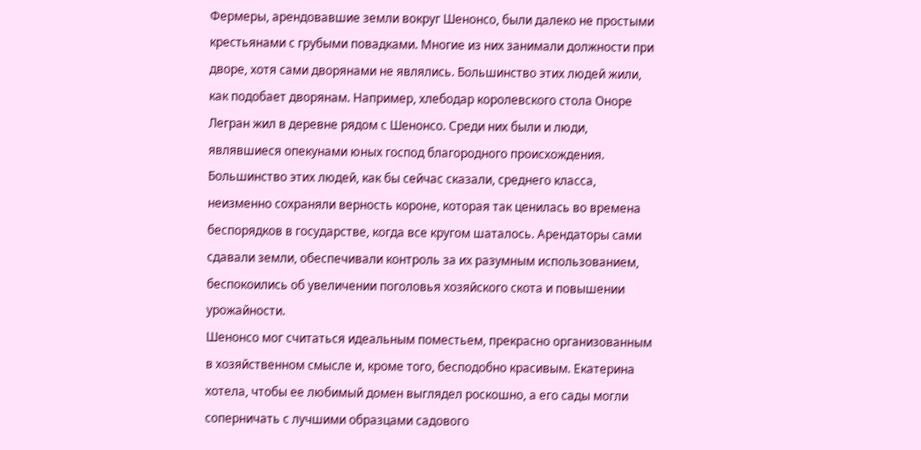Фермеры, арендовавшие земли вокруг Шенонсо, были далеко не простыми крестьянами с грубыми повадками. Многие из них занимали должности при дворе, хотя сами дворянами не являлись. Большинство этих людей жили, как подобает дворянам. Например, хлебодар королевского стола Оноре Легран жил в деревне рядом с Шенонсо. Среди них были и люди, являвшиеся опекунами юных господ благородного происхождения. Большинство этих людей, как бы сейчас сказали, среднего класса, неизменно сохраняли верность короне, которая так ценилась во времена беспорядков в государстве, когда все кругом шаталось. Арендаторы сами сдавали земли, обеспечивали контроль за их разумным использованием, беспокоились об увеличении поголовья хозяйского скота и повышении урожайности.
Шенонсо мог считаться идеальным поместьем, прекрасно организованным в хозяйственном смысле и, кроме того, бесподобно красивым. Екатерина хотела, чтобы ее любимый домен выглядел роскошно, а его сады могли соперничать с лучшими образцами садового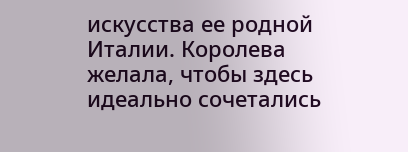искусства ее родной Италии. Королева желала, чтобы здесь идеально сочетались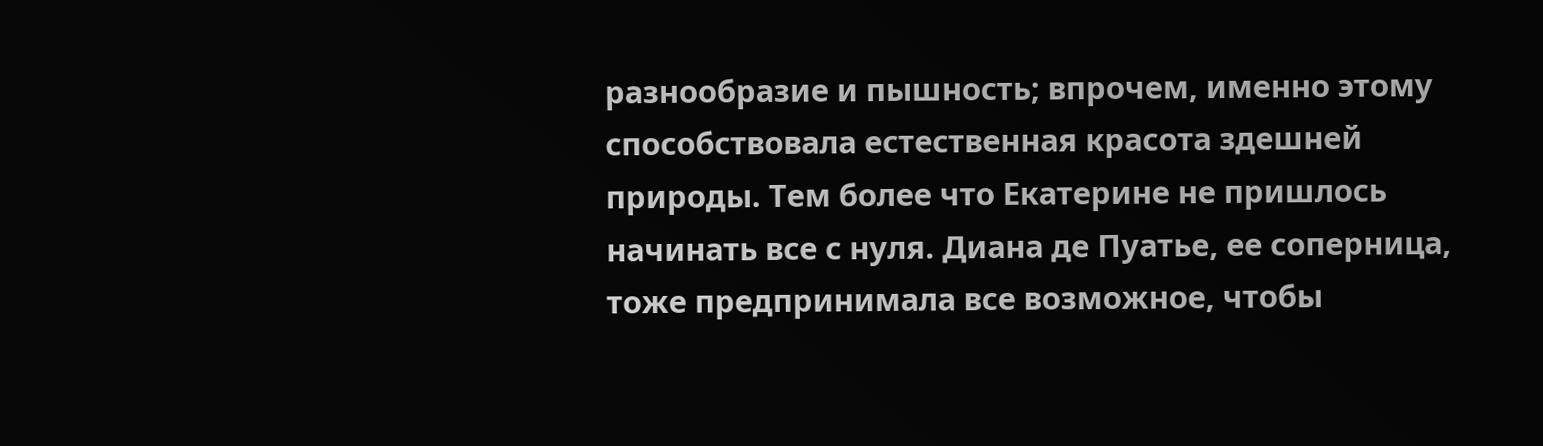разнообразие и пышность; впрочем, именно этому способствовала естественная красота здешней природы. Тем более что Екатерине не пришлось начинать все с нуля. Диана де Пуатье, ее соперница, тоже предпринимала все возможное, чтобы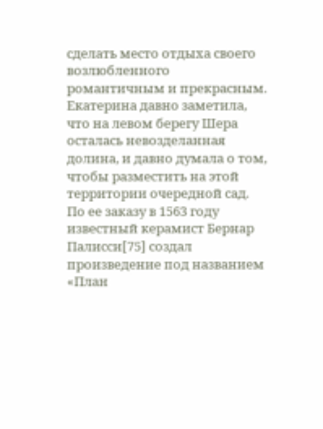сделать место отдыха своего возлюбленного романтичным и прекрасным.
Екатерина давно заметила, что на левом берегу Шера осталась невозделанная долина, и давно думала о том, чтобы разместить на этой территории очередной сад. По ее заказу в 1563 году известный керамист Бернар Палисси[75] создал произведение под названием «План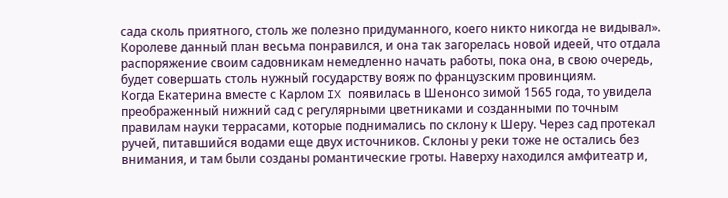сада сколь приятного, столь же полезно придуманного, коего никто никогда не видывал». Королеве данный план весьма понравился, и она так загорелась новой идеей, что отдала распоряжение своим садовникам немедленно начать работы, пока она, в свою очередь, будет совершать столь нужный государству вояж по французским провинциям.
Когда Екатерина вместе с Карлом IX появилась в Шенонсо зимой 1565 года, то увидела преображенный нижний сад с регулярными цветниками и созданными по точным правилам науки террасами, которые поднимались по склону к Шеру. Через сад протекал ручей, питавшийся водами еще двух источников. Склоны у реки тоже не остались без внимания, и там были созданы романтические гроты. Наверху находился амфитеатр и,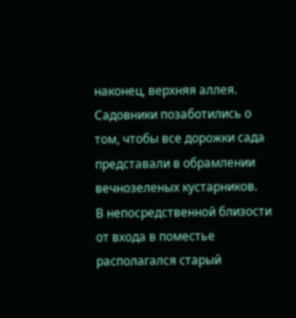наконец, верхняя аллея. Садовники позаботились о том, чтобы все дорожки сада представали в обрамлении вечнозеленых кустарников.
В непосредственной близости от входа в поместье располагался старый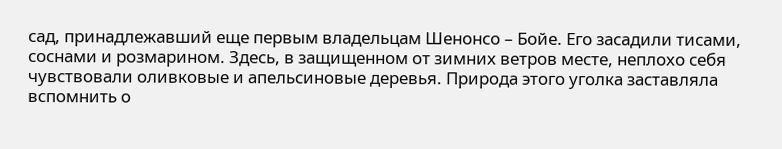сад, принадлежавший еще первым владельцам Шенонсо – Бойе. Его засадили тисами, соснами и розмарином. Здесь, в защищенном от зимних ветров месте, неплохо себя чувствовали оливковые и апельсиновые деревья. Природа этого уголка заставляла вспомнить о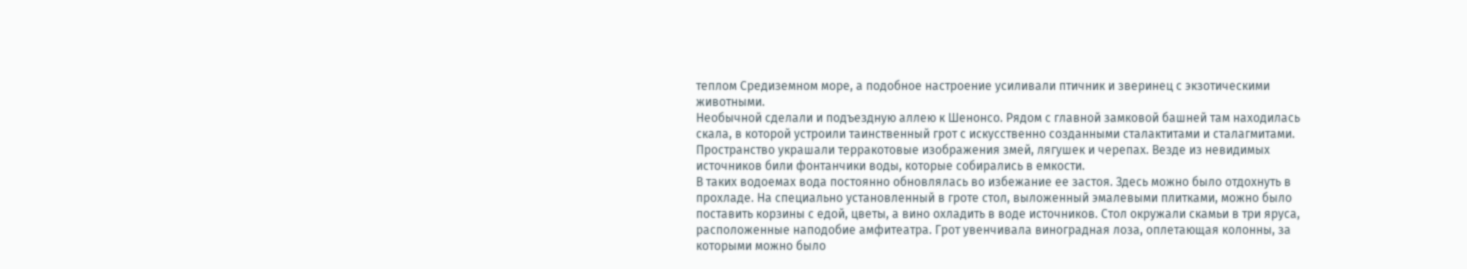теплом Средиземном море, а подобное настроение усиливали птичник и зверинец с экзотическими животными.
Необычной сделали и подъездную аллею к Шенонсо. Рядом с главной замковой башней там находилась скала, в которой устроили таинственный грот с искусственно созданными сталактитами и сталагмитами. Пространство украшали терракотовые изображения змей, лягушек и черепах. Везде из невидимых источников били фонтанчики воды, которые собирались в емкости.
В таких водоемах вода постоянно обновлялась во избежание ее застоя. Здесь можно было отдохнуть в прохладе. На специально установленный в гроте стол, выложенный эмалевыми плитками, можно было поставить корзины с едой, цветы, а вино охладить в воде источников. Стол окружали скамьи в три яруса, расположенные наподобие амфитеатра. Грот увенчивала виноградная лоза, оплетающая колонны, за которыми можно было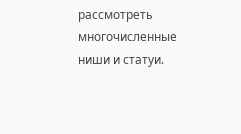рассмотреть многочисленные ниши и статуи.